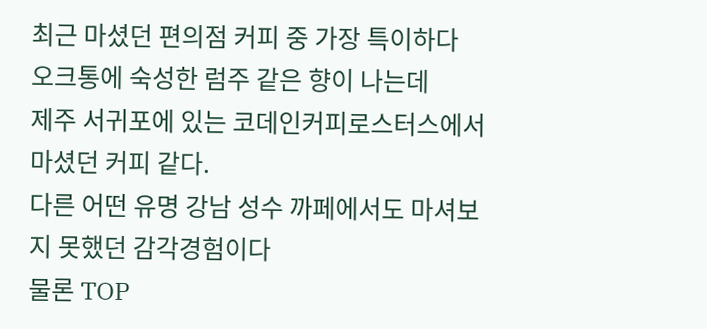최근 마셨던 편의점 커피 중 가장 특이하다
오크통에 숙성한 럼주 같은 향이 나는데
제주 서귀포에 있는 코데인커피로스터스에서 마셨던 커피 같다.
다른 어떤 유명 강남 성수 까페에서도 마셔보지 못했던 감각경험이다
물론 TOP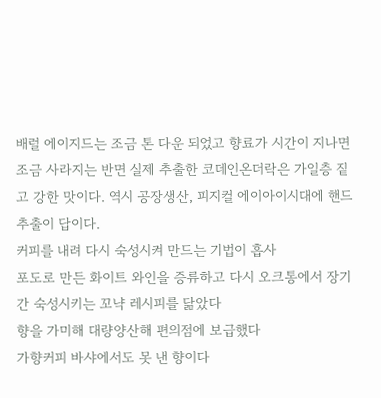배럴 에이지드는 조금 톤 다운 되었고 향료가 시간이 지나면 조금 사라지는 반면 실제 추출한 코데인온더락은 가일층 짙고 강한 맛이다. 역시 공장생산, 피지컬 에이아이시대에 핸드추출이 답이다.
커피를 내려 다시 숙성시켜 만드는 기법이 흡사
포도로 만든 화이트 와인을 증류하고 다시 오크통에서 장기간 숙성시키는 꼬냑 레시피를 닮았다
향을 가미해 대량양산해 편의점에 보급했다
가향커피 바샤에서도 못 낸 향이다